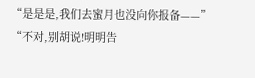“是是是,我们去蜜月也没向你报备——”
“不对,别胡说!明明告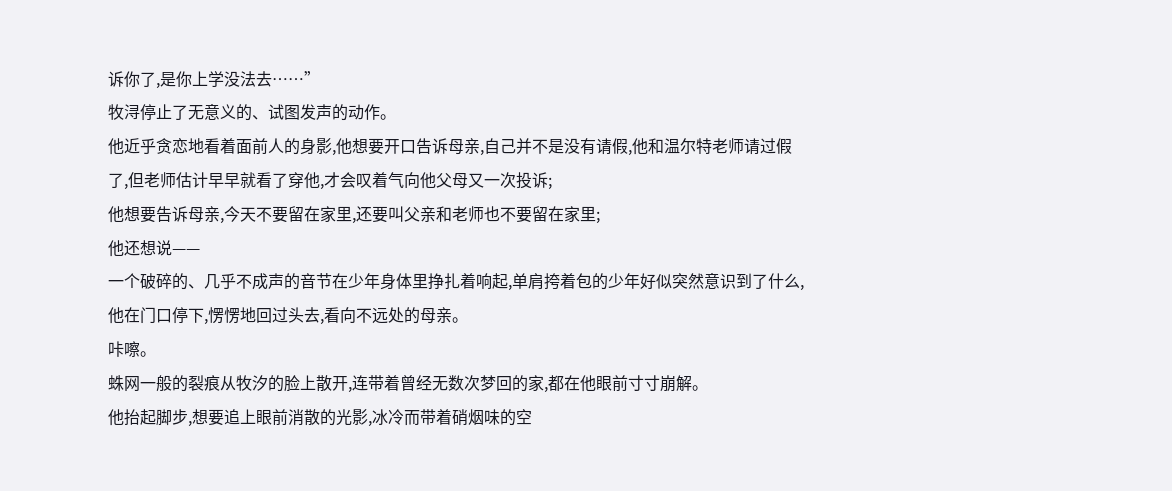诉你了,是你上学没法去……”
牧浔停止了无意义的、试图发声的动作。
他近乎贪恋地看着面前人的身影,他想要开口告诉母亲,自己并不是没有请假,他和温尔特老师请过假了,但老师估计早早就看了穿他,才会叹着气向他父母又一次投诉;
他想要告诉母亲,今天不要留在家里,还要叫父亲和老师也不要留在家里;
他还想说——
一个破碎的、几乎不成声的音节在少年身体里挣扎着响起,单肩挎着包的少年好似突然意识到了什么,他在门口停下,愣愣地回过头去,看向不远处的母亲。
咔嚓。
蛛网一般的裂痕从牧汐的脸上散开,连带着曾经无数次梦回的家,都在他眼前寸寸崩解。
他抬起脚步,想要追上眼前消散的光影,冰冷而带着硝烟味的空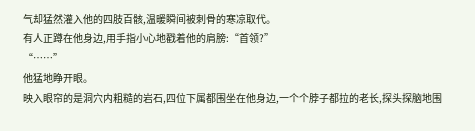气却猛然灌入他的四肢百骸,温暖瞬间被刺骨的寒凉取代。
有人正蹲在他身边,用手指小心地戳着他的肩膀:“首领?”
“……”
他猛地睁开眼。
映入眼帘的是洞穴内粗糙的岩石,四位下属都围坐在他身边,一个个脖子都拉的老长,探头探脑地围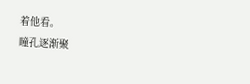着他看。
瞳孔逐渐聚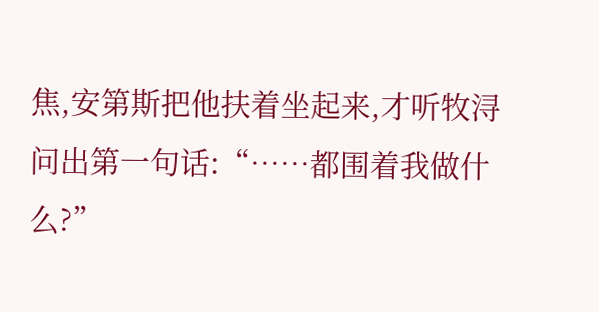焦,安第斯把他扶着坐起来,才听牧浔问出第一句话:“……都围着我做什么?”